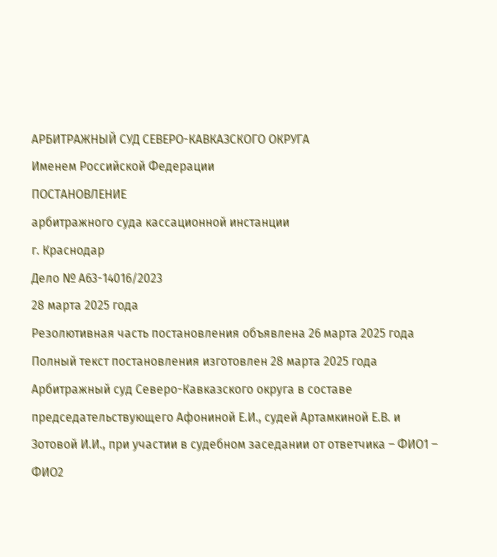АРБИТРАЖНЫЙ СУД СЕВЕРО-КАВКАЗСКОГО ОКРУГА
Именем Российской Федерации
ПОСТАНОВЛЕНИЕ
арбитражного суда кассационной инстанции
г. Краснодар
Дело № А63-14016/2023
28 марта 2025 года
Резолютивная часть постановления объявлена 26 марта 2025 года
Полный текст постановления изготовлен 28 марта 2025 года
Арбитражный суд Северо-Кавказского округа в составе председательствующего Афониной Е.И., судей Артамкиной Е.В. и Зотовой И.И., при участии в судебном заседании от ответчика – ФИО1 – ФИО2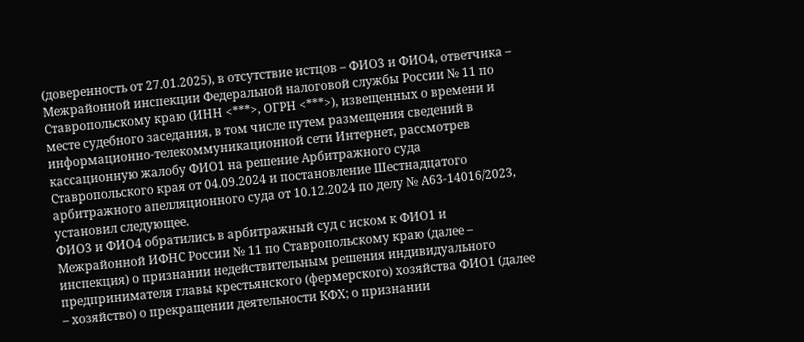(доверенность от 27.01.2025), в отсутствие истцов – ФИО3 и ФИО4, ответчика – Межрайонной инспекции Федеральной налоговой службы России № 11 по Ставропольскому краю (ИНН <***>, ОГРН <***>), извещенных о времени и месте судебного заседания, в том числе путем размещения сведений в информационно-телекоммуникационной сети Интернет, рассмотрев кассационную жалобу ФИО1 на решение Арбитражного суда Ставропольского края от 04.09.2024 и постановление Шестнадцатого арбитражного апелляционного суда от 10.12.2024 по делу № А63-14016/2023, установил следующее.
ФИО3 и ФИО4 обратились в арбитражный суд с иском к ФИО1 и Межрайонной ИФНС России № 11 по Ставропольскому краю (далее – инспекция) о признании недействительным решения индивидуального предпринимателя главы крестьянского (фермерского) хозяйства ФИО1 (далее – хозяйство) о прекращении деятельности КФХ; о признании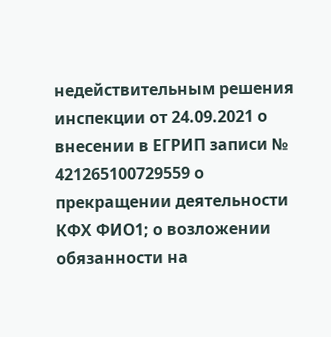недействительным решения инспекции от 24.09.2021 о внесении в ЕГРИП записи № 421265100729559 о прекращении деятельности КФХ ФИО1; о возложении обязанности на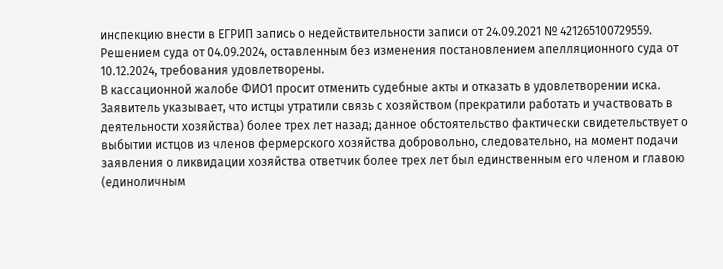инспекцию внести в ЕГРИП запись о недействительности записи от 24.09.2021 № 421265100729559.
Решением суда от 04.09.2024, оставленным без изменения постановлением апелляционного суда от 10.12.2024, требования удовлетворены.
В кассационной жалобе ФИО1 просит отменить судебные акты и отказать в удовлетворении иска. Заявитель указывает, что истцы утратили связь с хозяйством (прекратили работать и участвовать в деятельности хозяйства) более трех лет назад; данное обстоятельство фактически свидетельствует о выбытии истцов из членов фермерского хозяйства добровольно, следовательно, на момент подачи заявления о ликвидации хозяйства ответчик более трех лет был единственным его членом и главою (единоличным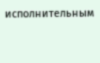исполнительным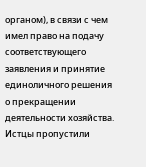органом), в связи с чем имел право на подачу соответствующего заявления и принятие единоличного решения о прекращении деятельности хозяйства. Истцы пропустили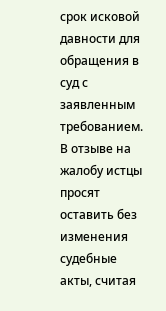срок исковой давности для обращения в суд с заявленным требованием.
В отзыве на жалобу истцы просят оставить без изменения судебные акты, считая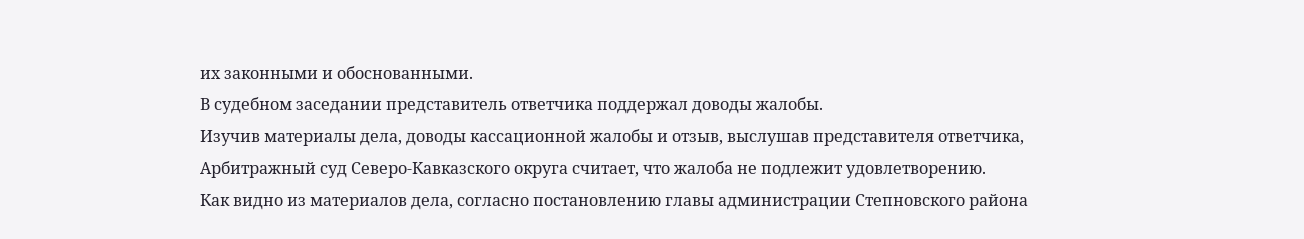их законными и обоснованными.
В судебном заседании представитель ответчика поддержал доводы жалобы.
Изучив материалы дела, доводы кассационной жалобы и отзыв, выслушав представителя ответчика, Арбитражный суд Северо-Кавказского округа считает, что жалоба не подлежит удовлетворению.
Как видно из материалов дела, согласно постановлению главы администрации Степновского района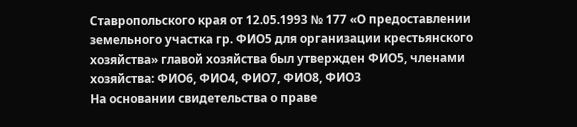Ставропольского края от 12.05.1993 № 177 «О предоставлении земельного участка гр. ФИО5 для организации крестьянского хозяйства» главой хозяйства был утвержден ФИО5, членами хозяйства: ФИО6, ФИО4, ФИО7, ФИО8, ФИО3
На основании свидетельства о праве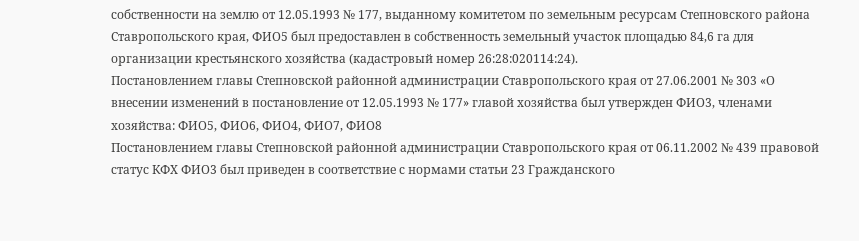собственности на землю от 12.05.1993 № 177, выданному комитетом по земельным ресурсам Степновского района Ставропольского края, ФИО5 был предоставлен в собственность земельный участок площадью 84,6 га для организации крестьянского хозяйства (кадастровый номер 26:28:020114:24).
Постановлением главы Степновской районной администрации Ставропольского края от 27.06.2001 № 303 «О внесении изменений в постановление от 12.05.1993 № 177» главой хозяйства был утвержден ФИО3, членами хозяйства: ФИО5, ФИО6, ФИО4, ФИО7, ФИО8
Постановлением главы Степновской районной администрации Ставропольского края от 06.11.2002 № 439 правовой статус КФХ ФИО3 был приведен в соответствие с нормами статьи 23 Гражданского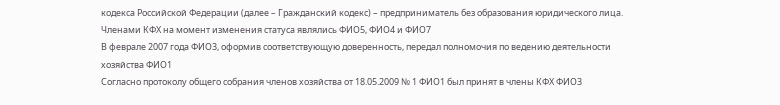кодекса Российской Федерации (далее – Гражданский кодекс) – предприниматель без образования юридического лица. Членами КФХ на момент изменения статуса являлись ФИО5, ФИО4 и ФИО7
В феврале 2007 года ФИО3, оформив соответствующую доверенность, передал полномочия по ведению деятельности хозяйства ФИО1
Согласно протоколу общего собрания членов хозяйства от 18.05.2009 № 1 ФИО1 был принят в члены КФХ ФИО3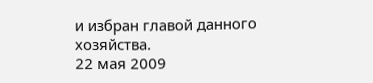и избран главой данного хозяйства.
22 мая 2009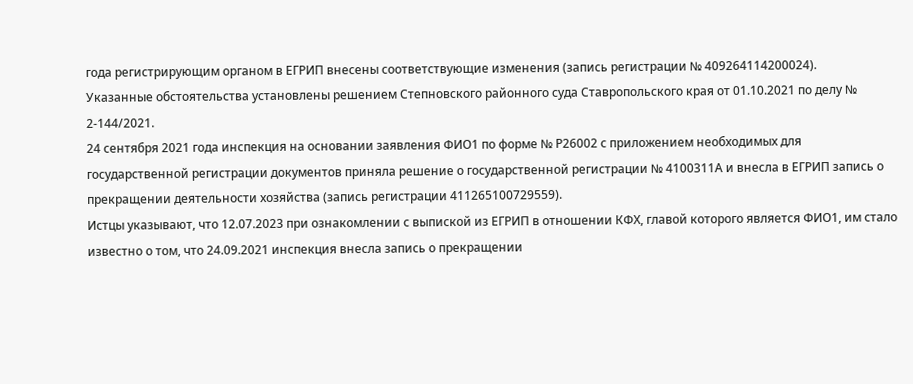года регистрирующим органом в ЕГРИП внесены соответствующие изменения (запись регистрации № 409264114200024).
Указанные обстоятельства установлены решением Степновского районного суда Ставропольского края от 01.10.2021 по делу № 2-144/2021.
24 сентября 2021 года инспекция на основании заявления ФИО1 по форме № Р26002 с приложением необходимых для государственной регистрации документов приняла решение о государственной регистрации № 4100311А и внесла в ЕГРИП запись о прекращении деятельности хозяйства (запись регистрации 411265100729559).
Истцы указывают, что 12.07.2023 при ознакомлении с выпиской из ЕГРИП в отношении КФХ, главой которого является ФИО1, им стало известно о том, что 24.09.2021 инспекция внесла запись о прекращении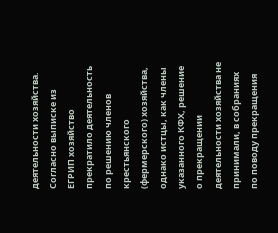деятельности хозяйства. Согласно выписке из ЕГРИП хозяйство прекратило деятельность по решению членов крестьянского (фермерского) хозяйства, однако истцы, как члены указанного КФХ, решение о прекращении деятельности хозяйства не принимали, в собраниях по поводу прекращения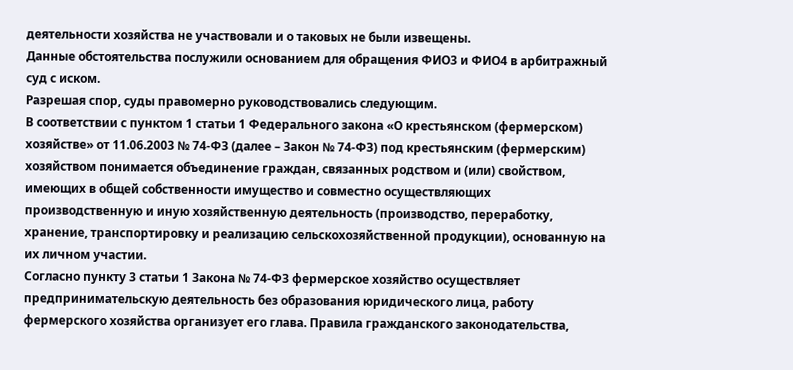деятельности хозяйства не участвовали и о таковых не были извещены.
Данные обстоятельства послужили основанием для обращения ФИО3 и ФИО4 в арбитражный суд с иском.
Разрешая спор, суды правомерно руководствовались следующим.
В соответствии с пунктом 1 статьи 1 Федерального закона «О крестьянском (фермерском) хозяйстве» от 11.06.2003 № 74-ФЗ (далее – Закон № 74-ФЗ) под крестьянским (фермерским) хозяйством понимается объединение граждан, связанных родством и (или) свойством, имеющих в общей собственности имущество и совместно осуществляющих производственную и иную хозяйственную деятельность (производство, переработку, хранение, транспортировку и реализацию сельскохозяйственной продукции), основанную на их личном участии.
Согласно пункту 3 статьи 1 Закона № 74-ФЗ фермерское хозяйство осуществляет предпринимательскую деятельность без образования юридического лица, работу фермерского хозяйства организует его глава. Правила гражданского законодательства,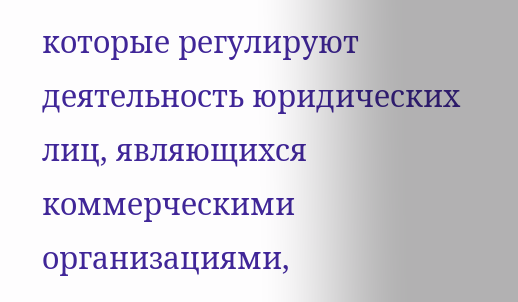которые регулируют деятельность юридических лиц, являющихся коммерческими организациями,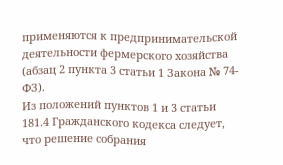применяются к предпринимательской деятельности фермерского хозяйства (абзац 2 пункта 3 статьи 1 Закона № 74-ФЗ).
Из положений пунктов 1 и 3 статьи 181.4 Гражданского кодекса следует, что решение собрания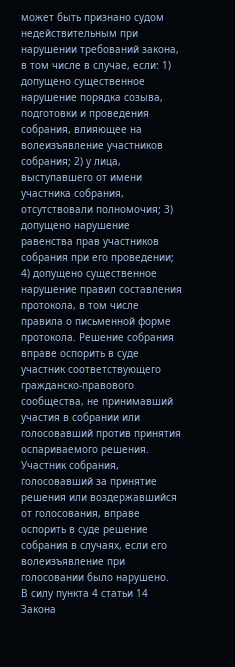может быть признано судом недействительным при нарушении требований закона, в том числе в случае, если: 1) допущено существенное нарушение порядка созыва, подготовки и проведения собрания, влияющее на волеизъявление участников собрания; 2) у лица, выступавшего от имени участника собрания, отсутствовали полномочия; 3) допущено нарушение равенства прав участников собрания при его проведении; 4) допущено существенное нарушение правил составления протокола, в том числе правила о письменной форме протокола. Решение собрания вправе оспорить в суде участник соответствующего гражданско-правового сообщества, не принимавший участия в собрании или голосовавший против принятия оспариваемого решения. Участник собрания, голосовавший за принятие решения или воздержавшийся от голосования, вправе оспорить в суде решение собрания в случаях, если его волеизъявление при голосовании было нарушено.
В силу пункта 4 статьи 14 Закона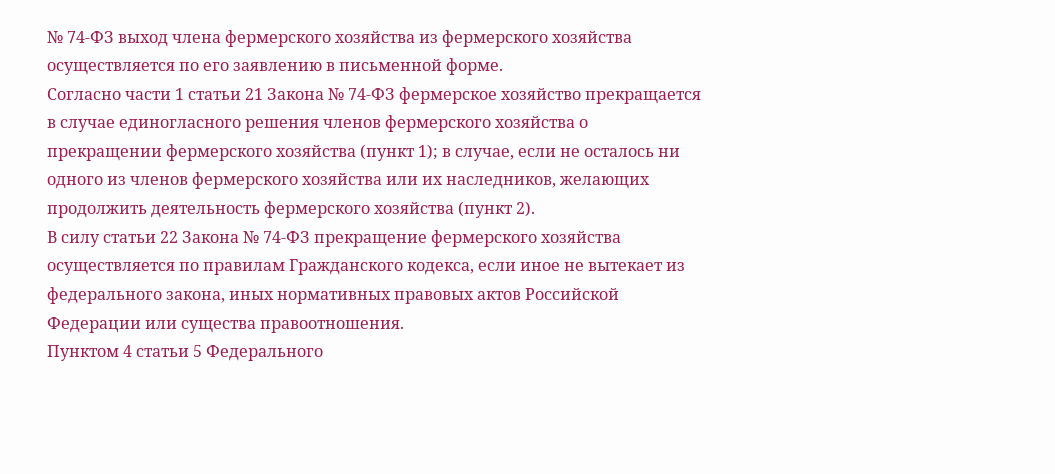№ 74-ФЗ выход члена фермерского хозяйства из фермерского хозяйства осуществляется по его заявлению в письменной форме.
Согласно части 1 статьи 21 Закона № 74-ФЗ фермерское хозяйство прекращается в случае единогласного решения членов фермерского хозяйства о прекращении фермерского хозяйства (пункт 1); в случае, если не осталось ни одного из членов фермерского хозяйства или их наследников, желающих продолжить деятельность фермерского хозяйства (пункт 2).
В силу статьи 22 Закона № 74-ФЗ прекращение фермерского хозяйства осуществляется по правилам Гражданского кодекса, если иное не вытекает из федерального закона, иных нормативных правовых актов Российской Федерации или существа правоотношения.
Пунктом 4 статьи 5 Федерального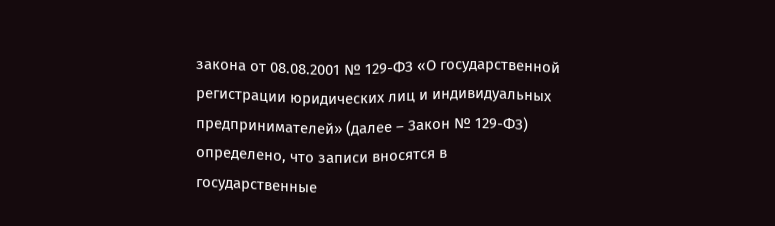закона от 08.08.2001 № 129-ФЗ «О государственной регистрации юридических лиц и индивидуальных предпринимателей» (далее – Закон № 129-ФЗ) определено, что записи вносятся в государственные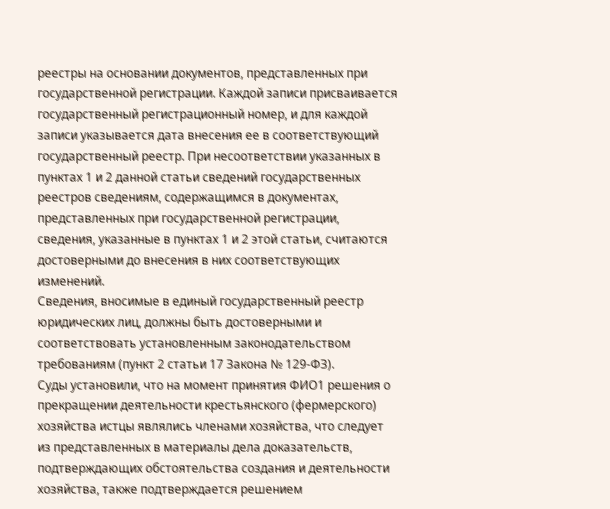реестры на основании документов, представленных при государственной регистрации. Каждой записи присваивается государственный регистрационный номер, и для каждой записи указывается дата внесения ее в соответствующий государственный реестр. При несоответствии указанных в пунктах 1 и 2 данной статьи сведений государственных реестров сведениям, содержащимся в документах, представленных при государственной регистрации, сведения, указанные в пунктах 1 и 2 этой статьи, считаются достоверными до внесения в них соответствующих изменений.
Сведения, вносимые в единый государственный реестр юридических лиц, должны быть достоверными и соответствовать установленным законодательством требованиям (пункт 2 статьи 17 Закона № 129-ФЗ).
Суды установили, что на момент принятия ФИО1 решения о прекращении деятельности крестьянского (фермерского) хозяйства истцы являлись членами хозяйства, что следует из представленных в материалы дела доказательств, подтверждающих обстоятельства создания и деятельности хозяйства, также подтверждается решением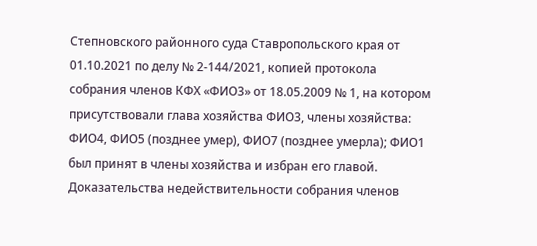Степновского районного суда Ставропольского края от 01.10.2021 по делу № 2-144/2021, копией протокола собрания членов КФХ «ФИО3» от 18.05.2009 № 1, на котором присутствовали глава хозяйства ФИО3, члены хозяйства: ФИО4, ФИО5 (позднее умер), ФИО7 (позднее умерла); ФИО1 был принят в члены хозяйства и избран его главой.
Доказательства недействительности собрания членов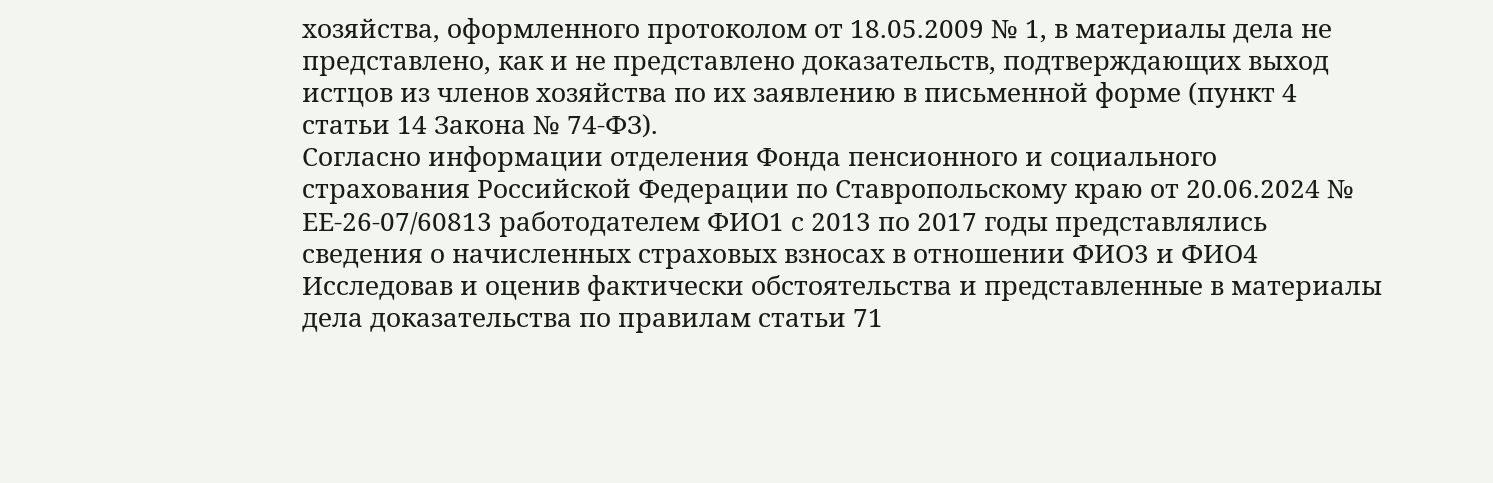хозяйства, оформленного протоколом от 18.05.2009 № 1, в материалы дела не представлено, как и не представлено доказательств, подтверждающих выход истцов из членов хозяйства по их заявлению в письменной форме (пункт 4 статьи 14 Закона № 74-ФЗ).
Согласно информации отделения Фонда пенсионного и социального страхования Российской Федерации по Ставропольскому краю от 20.06.2024 № ЕЕ-26-07/60813 работодателем ФИО1 с 2013 по 2017 годы представлялись сведения о начисленных страховых взносах в отношении ФИО3 и ФИО4
Исследовав и оценив фактически обстоятельства и представленные в материалы дела доказательства по правилам статьи 71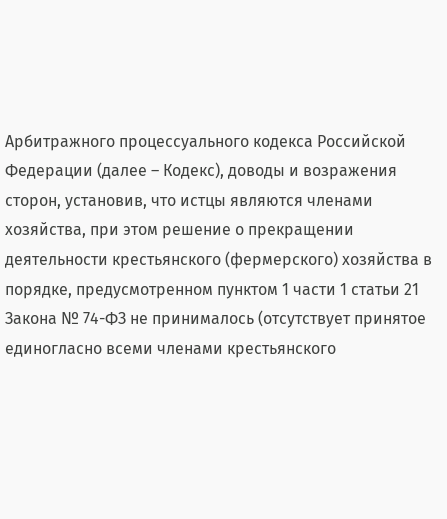Арбитражного процессуального кодекса Российской Федерации (далее – Кодекс), доводы и возражения сторон, установив, что истцы являются членами хозяйства, при этом решение о прекращении деятельности крестьянского (фермерского) хозяйства в порядке, предусмотренном пунктом 1 части 1 статьи 21 Закона № 74-ФЗ не принималось (отсутствует принятое единогласно всеми членами крестьянского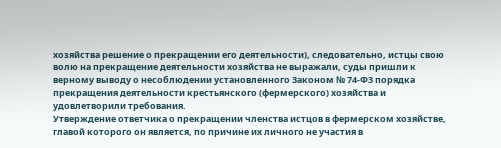хозяйства решение о прекращении его деятельности), следовательно, истцы свою волю на прекращение деятельности хозяйства не выражали, суды пришли к верному выводу о несоблюдении установленного Законом № 74-ФЗ порядка прекращения деятельности крестьянского (фермерского) хозяйства и удовлетворили требования.
Утверждение ответчика о прекращении членства истцов в фермерском хозяйстве, главой которого он является, по причине их личного не участия в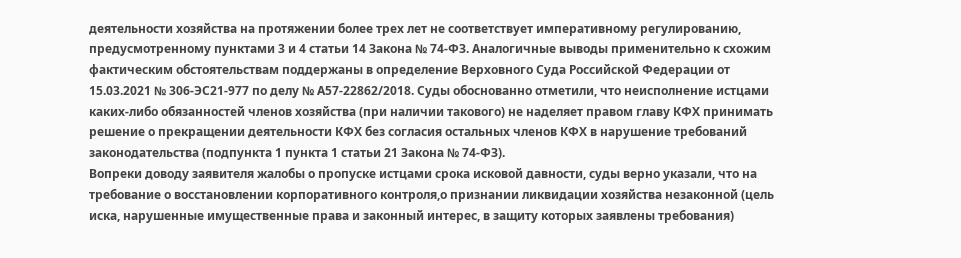деятельности хозяйства на протяжении более трех лет не соответствует императивному регулированию, предусмотренному пунктами 3 и 4 статьи 14 Закона № 74-ФЗ. Аналогичные выводы применительно к схожим фактическим обстоятельствам поддержаны в определение Верховного Суда Российской Федерации от 15.03.2021 № 306-ЭС21-977 по делу № А57-22862/2018. Суды обоснованно отметили, что неисполнение истцами каких-либо обязанностей членов хозяйства (при наличии такового) не наделяет правом главу КФХ принимать решение о прекращении деятельности КФХ без согласия остальных членов КФХ в нарушение требований законодательства (подпункта 1 пункта 1 статьи 21 Закона № 74-ФЗ).
Вопреки доводу заявителя жалобы о пропуске истцами срока исковой давности, суды верно указали, что на требование о восстановлении корпоративного контроля,о признании ликвидации хозяйства незаконной (цель иска, нарушенные имущественные права и законный интерес, в защиту которых заявлены требования)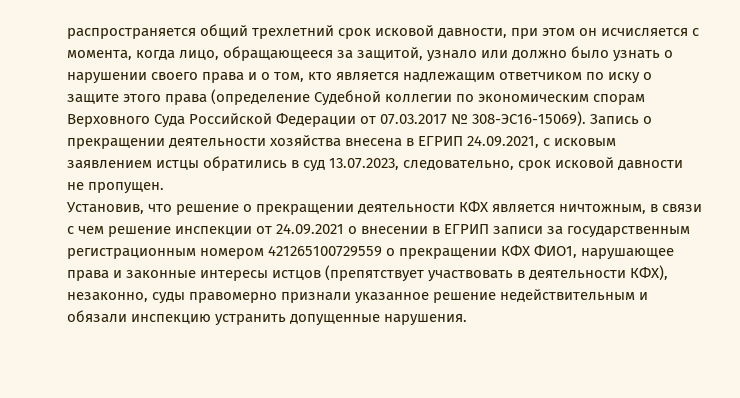распространяется общий трехлетний срок исковой давности, при этом он исчисляется с момента, когда лицо, обращающееся за защитой, узнало или должно было узнать о нарушении своего права и о том, кто является надлежащим ответчиком по иску о защите этого права (определение Судебной коллегии по экономическим спорам Верховного Суда Российской Федерации от 07.03.2017 № 308-ЭС16-15069). Запись о прекращении деятельности хозяйства внесена в ЕГРИП 24.09.2021, с исковым заявлением истцы обратились в суд 13.07.2023, следовательно, срок исковой давности не пропущен.
Установив, что решение о прекращении деятельности КФХ является ничтожным, в связи с чем решение инспекции от 24.09.2021 о внесении в ЕГРИП записи за государственным регистрационным номером 421265100729559 о прекращении КФХ ФИО1, нарушающее права и законные интересы истцов (препятствует участвовать в деятельности КФХ), незаконно, суды правомерно признали указанное решение недействительным и обязали инспекцию устранить допущенные нарушения.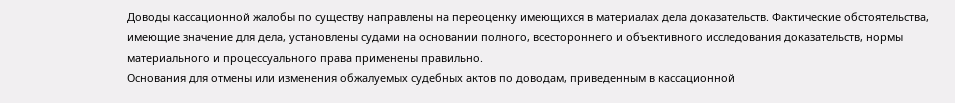Доводы кассационной жалобы по существу направлены на переоценку имеющихся в материалах дела доказательств. Фактические обстоятельства, имеющие значение для дела, установлены судами на основании полного, всестороннего и объективного исследования доказательств, нормы материального и процессуального права применены правильно.
Основания для отмены или изменения обжалуемых судебных актов по доводам, приведенным в кассационной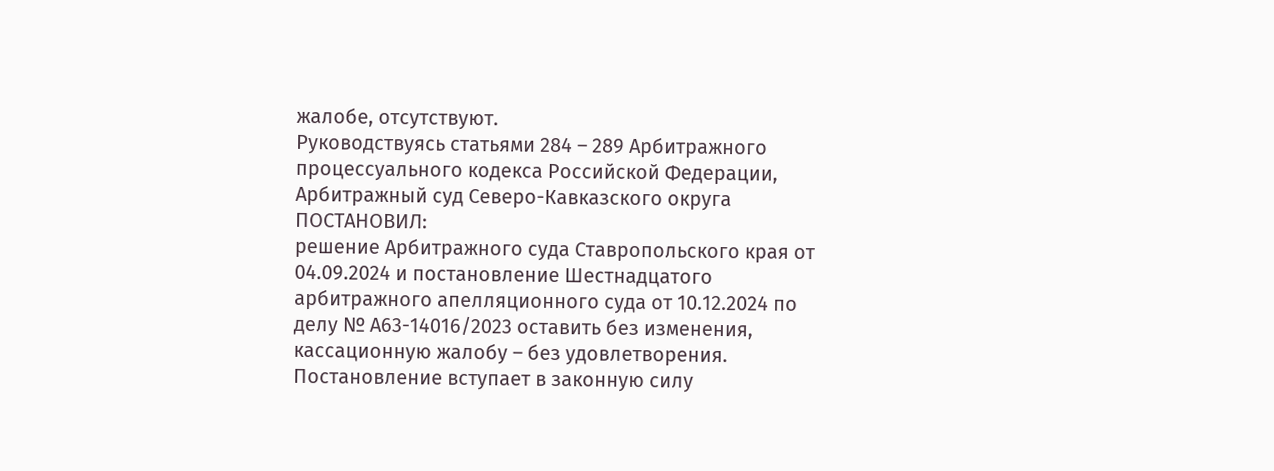жалобе, отсутствуют.
Руководствуясь статьями 284 – 289 Арбитражного процессуального кодекса Российской Федерации, Арбитражный суд Северо-Кавказского округа
ПОСТАНОВИЛ:
решение Арбитражного суда Ставропольского края от 04.09.2024 и постановление Шестнадцатого арбитражного апелляционного суда от 10.12.2024 по делу № А63-14016/2023 оставить без изменения, кассационную жалобу – без удовлетворения.
Постановление вступает в законную силу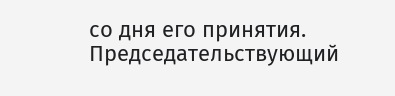со дня его принятия.
Председательствующий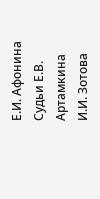Е.И. Афонина
Судьи Е.В. Артамкина
И.И. Зотова